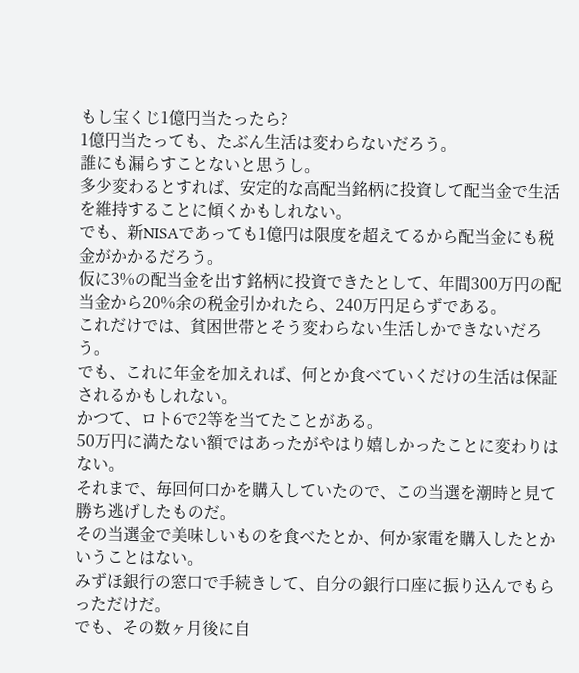もし宝くじ1億円当たったら?
1億円当たっても、たぶん生活は変わらないだろう。
誰にも漏らすことないと思うし。
多少変わるとすれば、安定的な高配当銘柄に投資して配当金で生活を維持することに傾くかもしれない。
でも、新NISAであっても1億円は限度を超えてるから配当金にも税金がかかるだろう。
仮に3%の配当金を出す銘柄に投資できたとして、年間300万円の配当金から20%余の税金引かれたら、240万円足らずである。
これだけでは、貧困世帯とそう変わらない生活しかできないだろう。
でも、これに年金を加えれば、何とか食べていくだけの生活は保証されるかもしれない。
かつて、ロト6で2等を当てたことがある。
50万円に満たない額ではあったがやはり嬉しかったことに変わりはない。
それまで、毎回何口かを購入していたので、この当選を潮時と見て勝ち逃げしたものだ。
その当選金で美味しいものを食べたとか、何か家電を購入したとかいうことはない。
みずほ銀行の窓口で手続きして、自分の銀行口座に振り込んでもらっただけだ。
でも、その数ヶ月後に自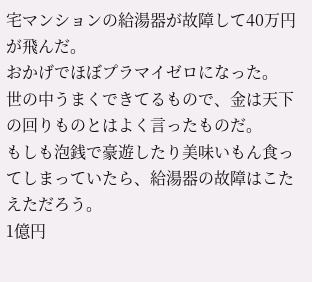宅マンションの給湯器が故障して40万円が飛んだ。
おかげでほぼプラマイゼロになった。
世の中うまくできてるもので、金は天下の回りものとはよく言ったものだ。
もしも泡銭で豪遊したり美味いもん食ってしまっていたら、給湯器の故障はこたえただろう。
1億円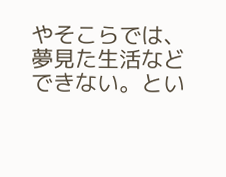やそこらでは、夢見た生活などできない。とい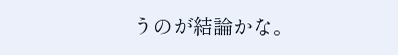うのが結論かな。